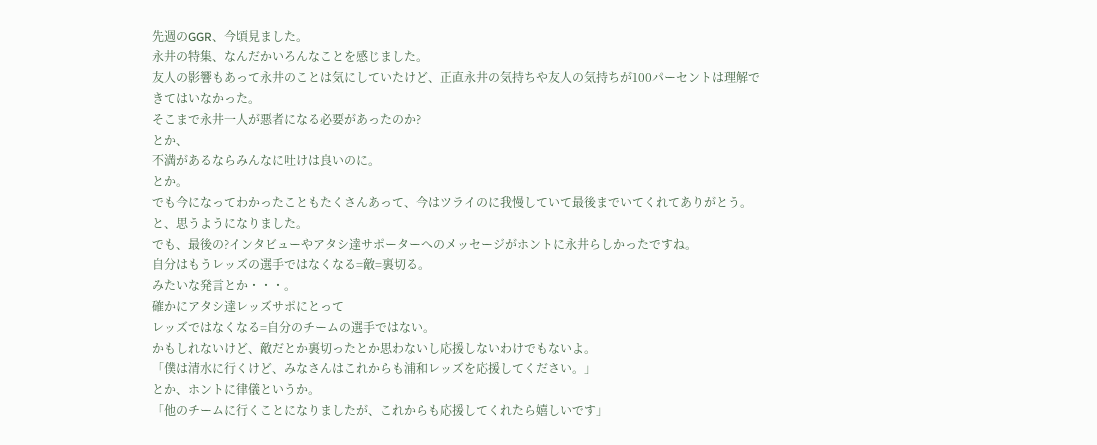先週のGGR、今頃見ました。
永井の特集、なんだかいろんなことを感じました。
友人の影響もあって永井のことは気にしていたけど、正直永井の気持ちや友人の気持ちが100パーセントは理解できてはいなかった。
そこまで永井一人が悪者になる必要があったのか?
とか、
不満があるならみんなに吐けは良いのに。
とか。
でも今になってわかったこともたくさんあって、今はツライのに我慢していて最後までいてくれてありがとう。
と、思うようになりました。
でも、最後の?インタビューやアタシ達サポーターへのメッセージがホントに永井らしかったですね。
自分はもうレッズの選手ではなくなる=敵=裏切る。
みたいな発言とか・・・。
確かにアタシ達レッズサポにとって
レッズではなくなる=自分のチームの選手ではない。
かもしれないけど、敵だとか裏切ったとか思わないし応援しないわけでもないよ。
「僕は清水に行くけど、みなさんはこれからも浦和レッズを応援してください。」
とか、ホントに律儀というか。
「他のチームに行くことになりましたが、これからも応援してくれたら嬉しいです」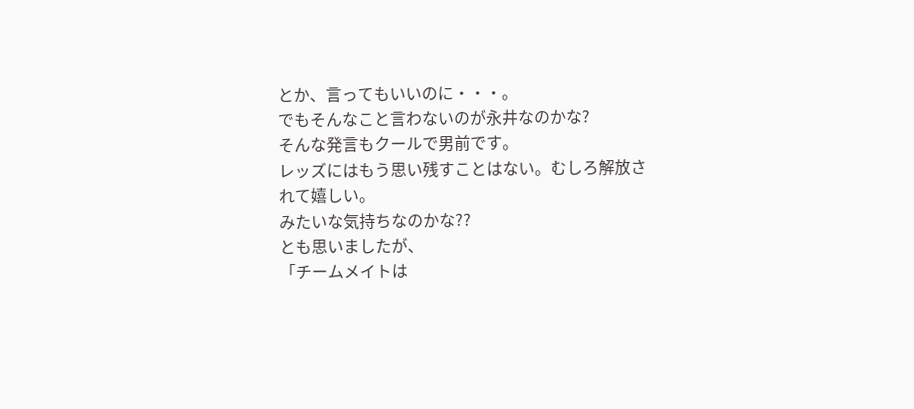とか、言ってもいいのに・・・。
でもそんなこと言わないのが永井なのかな?
そんな発言もクールで男前です。
レッズにはもう思い残すことはない。むしろ解放されて嬉しい。
みたいな気持ちなのかな??
とも思いましたが、
「チームメイトは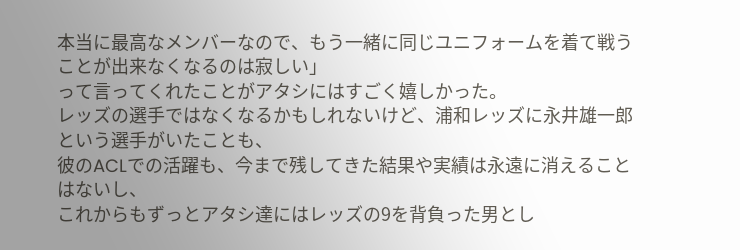本当に最高なメンバーなので、もう一緒に同じユニフォームを着て戦うことが出来なくなるのは寂しい」
って言ってくれたことがアタシにはすごく嬉しかった。
レッズの選手ではなくなるかもしれないけど、浦和レッズに永井雄一郎という選手がいたことも、
彼のACLでの活躍も、今まで残してきた結果や実績は永遠に消えることはないし、
これからもずっとアタシ達にはレッズの9を背負った男とし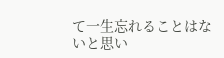て一生忘れることはないと思い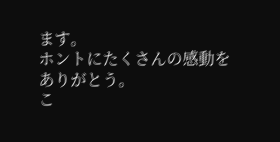ます。
ホントにたくさんの感動をありがとう。
こ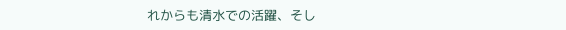れからも清水での活躍、そし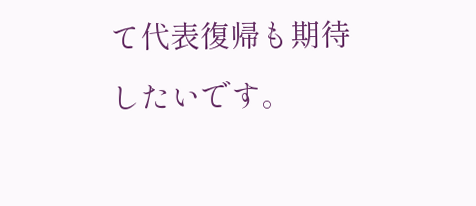て代表復帰も期待したいです。